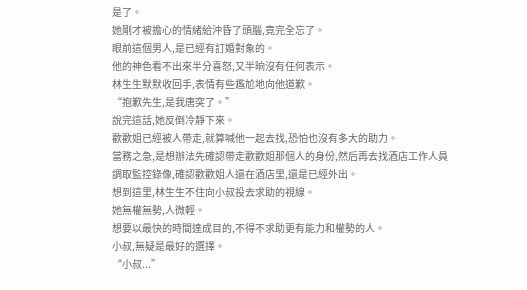是了。
她剛才被擔心的情緒給沖昏了頭腦,竟完全忘了。
眼前這個男人,是已經有訂婚對象的。
他的神色看不出來半分喜怒,又半晌沒有任何表示。
林生生默默收回手,表情有些尷尬地向他道歉。
“抱歉先生,是我唐突了。”
說完這話,她反倒冷靜下來。
歡歡姐已經被人帶走,就算喊他一起去找,恐怕也沒有多大的助力。
當務之急,是想辦法先確認帶走歡歡姐那個人的身份,然后再去找酒店工作人員調取監控錄像,確認歡歡姐人還在酒店里,還是已經外出。
想到這里,林生生不住向小叔投去求助的視線。
她無權無勢,人微輕。
想要以最快的時間達成目的,不得不求助更有能力和權勢的人。
小叔,無疑是最好的選擇。
“小叔...”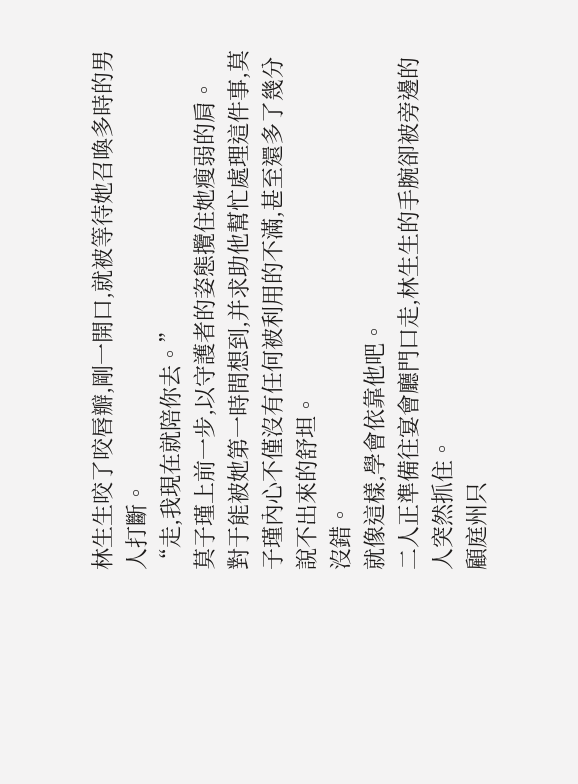林生生咬了咬唇瓣,剛一開口,就被等待她召喚多時的男人打斷。
“走,我現在就陪你去。”
莫子瑾上前一步,以守護者的姿態攬住她瘦弱的肩。
對于能被她第一時間想到,并求助他幫忙處理這件事,莫子瑾內心不僅沒有任何被利用的不滿,甚至還多了幾分說不出來的舒坦。
沒錯。
就像這樣,學會依靠他吧。
二人正準備往宴會廳門口走,林生生的手腕卻被旁邊的人突然抓住。
顧庭州只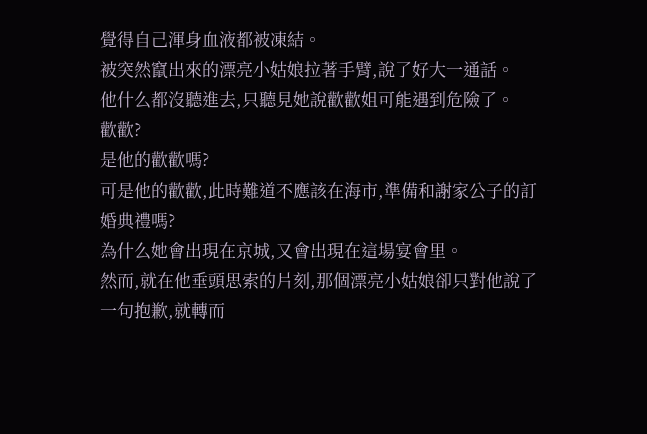覺得自己渾身血液都被凍結。
被突然竄出來的漂亮小姑娘拉著手臂,說了好大一通話。
他什么都沒聽進去,只聽見她說歡歡姐可能遇到危險了。
歡歡?
是他的歡歡嗎?
可是他的歡歡,此時難道不應該在海市,準備和謝家公子的訂婚典禮嗎?
為什么她會出現在京城,又會出現在這場宴會里。
然而,就在他垂頭思索的片刻,那個漂亮小姑娘卻只對他說了一句抱歉,就轉而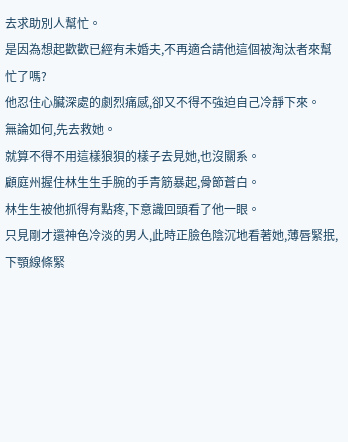去求助別人幫忙。
是因為想起歡歡已經有未婚夫,不再適合請他這個被淘汰者來幫忙了嗎?
他忍住心臟深處的劇烈痛感,卻又不得不強迫自己冷靜下來。
無論如何,先去救她。
就算不得不用這樣狼狽的樣子去見她,也沒關系。
顧庭州握住林生生手腕的手青筋暴起,骨節蒼白。
林生生被他抓得有點疼,下意識回頭看了他一眼。
只見剛才還神色冷淡的男人,此時正臉色陰沉地看著她,薄唇緊抿,下顎線條緊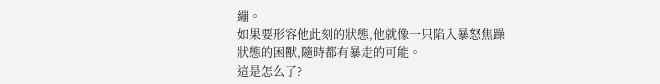繃。
如果要形容他此刻的狀態,他就像一只陷入暴怒焦躁狀態的困獸,隨時都有暴走的可能。
這是怎么了?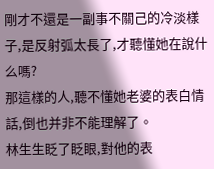剛才不還是一副事不關己的冷淡樣子,是反射弧太長了,才聽懂她在說什么嗎?
那這樣的人,聽不懂她老婆的表白情話,倒也并非不能理解了。
林生生眨了眨眼,對他的表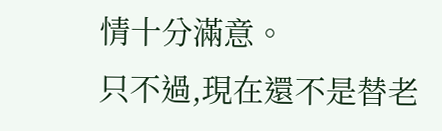情十分滿意。
只不過,現在還不是替老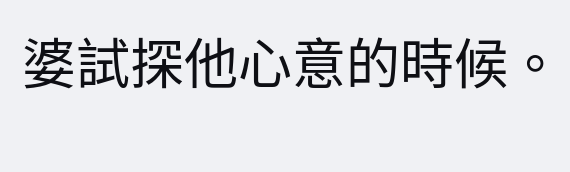婆試探他心意的時候。